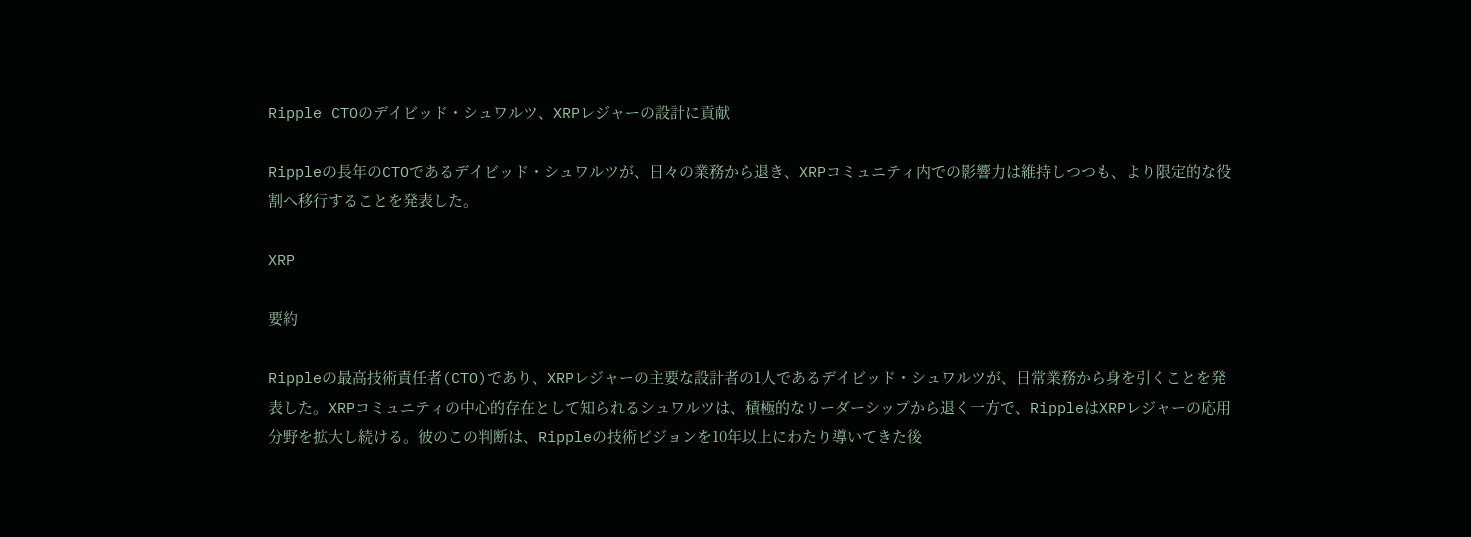Ripple CTOのデイビッド・シュワルツ、XRPレジャーの設計に貢献

Rippleの長年のCTOであるデイビッド・シュワルツが、日々の業務から退き、XRPコミュニティ内での影響力は維持しつつも、より限定的な役割へ移行することを発表した。

XRP

要約

Rippleの最高技術責任者(CTO)であり、XRPレジャーの主要な設計者の1人であるデイビッド・シュワルツが、日常業務から身を引くことを発表した。XRPコミュニティの中心的存在として知られるシュワルツは、積極的なリーダーシップから退く一方で、RippleはXRPレジャーの応用分野を拡大し続ける。彼のこの判断は、Rippleの技術ビジョンを10年以上にわたり導いてきた後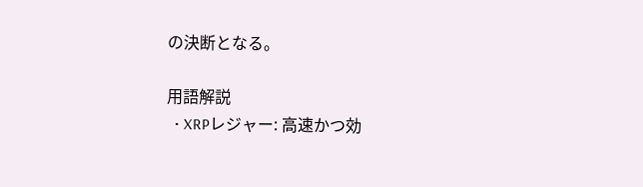の決断となる。

用語解説
  • XRPレジャー: 高速かつ効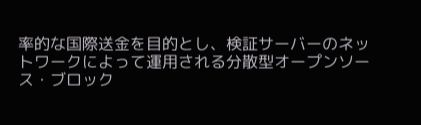率的な国際送金を目的とし、検証サーバーのネットワークによって運用される分散型オープンソース・ブロック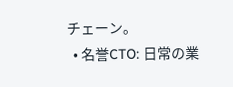チェーン。
  • 名誉CTO: 日常の業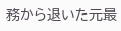務から退いた元最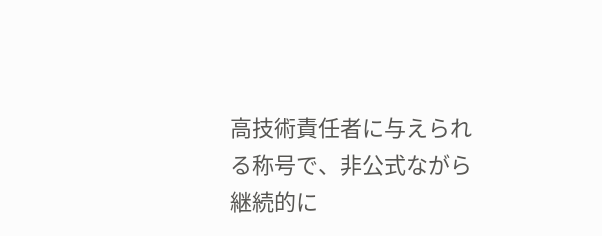高技術責任者に与えられる称号で、非公式ながら継続的に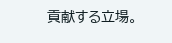貢献する立場。